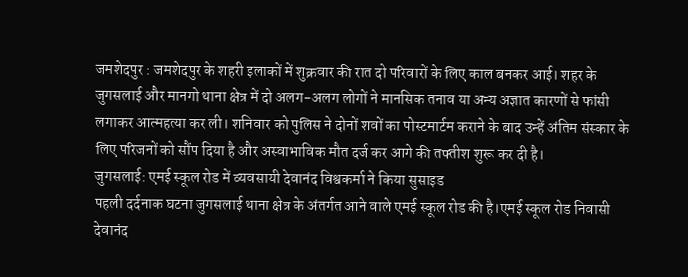जमशेदपुर : जमशेदपुर के शहरी इलाकों में शुक्रवार की रात दो परिवारों के लिए काल बनकर आई। शहर के जुगसलाई और मानगो थाना क्षेत्र में दो अलग-अलग लोगों ने मानसिक तनाव या अन्य अज्ञात कारणों से फांसी लगाकर आत्महत्या कर ली। शनिवार को पुलिस ने दोनों शवों का पोस्टमार्टम कराने के बाद उन्हें अंतिम संस्कार के लिए परिजनों को सौंप दिया है और अस्वाभाविक मौत दर्ज कर आगे की तफ्तीश शुरू कर दी है।
जुगसलाई: एमई स्कूल रोड में व्यवसायी देवानंद विश्वकर्मा ने किया सुसाइड
पहली दर्दनाक घटना जुगसलाई थाना क्षेत्र के अंतर्गत आने वाले एमई स्कूल रोड की है।एमई स्कूल रोड निवासी देवानंद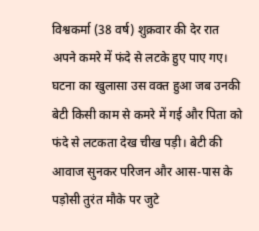विश्वकर्मा (38 वर्ष) शुक्रवार की देर रात अपने कमरे में फंदे से लटके हुए पाए गए। घटना का खुलासा उस वक्त हुआ जब उनकी बेटी किसी काम से कमरे में गई और पिता को फंदे से लटकता देख चीख पड़ी। बेटी की आवाज सुनकर परिजन और आस-पास के पड़ोसी तुरंत मौके पर जुटे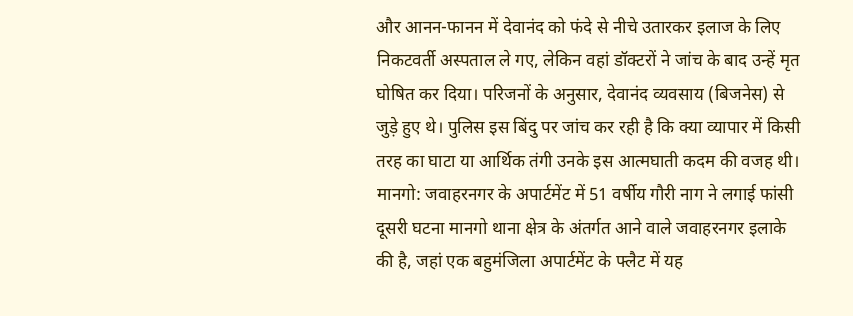और आनन-फानन में देवानंद को फंदे से नीचे उतारकर इलाज के लिए निकटवर्ती अस्पताल ले गए, लेकिन वहां डॉक्टरों ने जांच के बाद उन्हें मृत घोषित कर दिया। परिजनों के अनुसार, देवानंद व्यवसाय (बिजनेस) से जुड़े हुए थे। पुलिस इस बिंदु पर जांच कर रही है कि क्या व्यापार में किसी तरह का घाटा या आर्थिक तंगी उनके इस आत्मघाती कदम की वजह थी।
मानगो: जवाहरनगर के अपार्टमेंट में 51 वर्षीय गौरी नाग ने लगाई फांसी
दूसरी घटना मानगो थाना क्षेत्र के अंतर्गत आने वाले जवाहरनगर इलाके की है, जहां एक बहुमंजिला अपार्टमेंट के फ्लैट में यह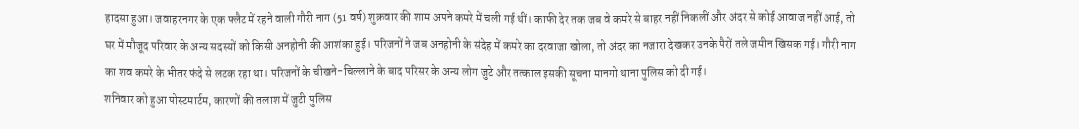हादसा हुआ। जवाहरनगर के एक फ्लैट में रहने वाली गौरी नाग (51 वर्ष) शुक्रवार की शाम अपने कमरे में चली गई थीं। काफी देर तक जब वे कमरे से बाहर नहीं निकलीं और अंदर से कोई आवाज नहीं आई, तो घर में मौजूद परिवार के अन्य सदस्यों को किसी अनहोनी की आशंका हुई। परिजनों ने जब अनहोनी के संदेह में कमरे का दरवाजा खोला, तो अंदर का नजारा देखकर उनके पैरों तले जमीन खिसक गई। गौरी नाग का शव कमरे के भीतर फंदे से लटक रहा था। परिजनों के चीखने-चिल्लाने के बाद परिसर के अन्य लोग जुटे और तत्काल इसकी सूचना मानगो थाना पुलिस को दी गई।
शनिवार को हुआ पोस्टमार्टम, कारणों की तलाश में जुटी पुलिस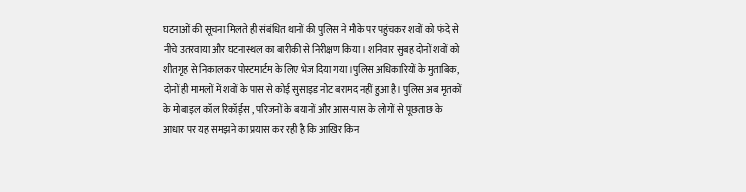घटनाओं की सूचना मिलते ही संबंधित थानों की पुलिस ने मौके पर पहुंचकर शवों को फंदे से नीचे उतरवाया और घटनास्थल का बारीकी से निरीक्षण किया। शनिवार सुबह दोनों शवों को शीतगृह से निकालकर पोस्टमार्टम के लिए भेज दिया गया।पुलिस अधिकारियों के मुताबिक, दोनों ही मामलों में शवों के पास से कोई सुसाइड नोट बरामद नहीं हुआ है। पुलिस अब मृतकों के मोबाइल कॉल रिकॉर्ड्स , परिजनों के बयानों और आस-पास के लोगों से पूछताछ के आधार पर यह समझने का प्रयास कर रही है कि आखिर किन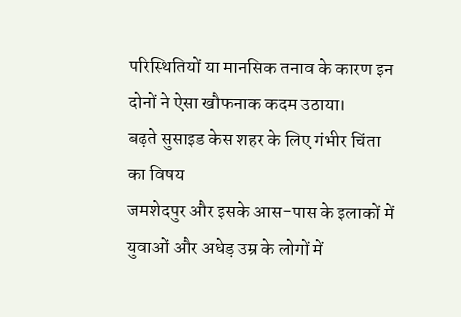परिस्थितियों या मानसिक तनाव के कारण इन दोनों ने ऐसा खौफनाक कदम उठाया।
बढ़ते सुसाइड केस शहर के लिए गंभीर चिंता का विषय
जमशेदपुर और इसके आस-पास के इलाकों में युवाओं और अधेड़ उम्र के लोगों में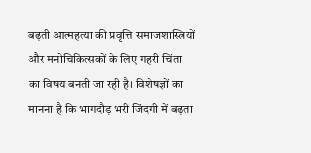बढ़ती आत्महत्या की प्रवृत्ति समाजशास्त्रियों और मनोचिकित्सकों के लिए गहरी चिंता का विषय बनती जा रही है। विशेषज्ञों का मानना है कि भागदौड़ भरी जिंदगी में बढ़ता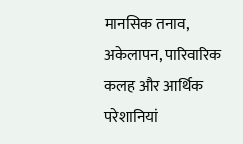मानसिक तनाव, अकेलापन, पारिवारिक कलह और आर्थिक परेशानियां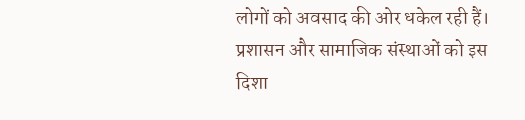लोगों को अवसाद की ओर धकेल रही हैं। प्रशासन और सामाजिक संस्थाओं को इस दिशा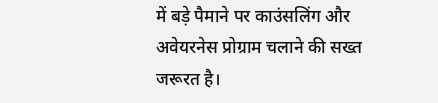में बड़े पैमाने पर काउंसलिंग और अवेयरनेस प्रोग्राम चलाने की सख्त जरूरत है।